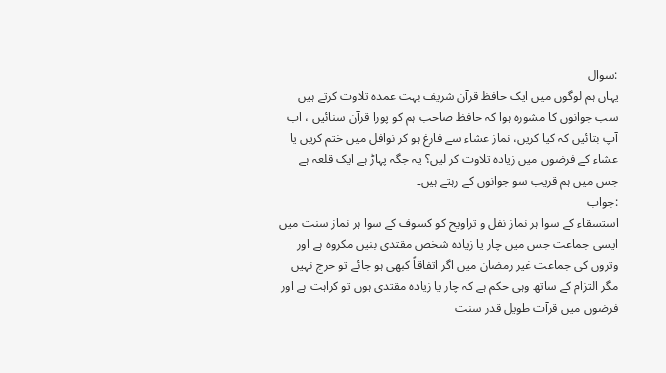:سوال
یہاں ہم لوگوں میں ایک حافظ قرآن شریف بہت عمدہ تلاوت کرتے ہیں سب جوانوں کا مشورہ ہوا کہ حافظ صاحب ہم کو پورا قرآن سنائیں ، اب آپ بتائیں کہ کیا کریں، نماز عشاء سے فارغ ہو کر نوافل میں ختم کریں یا عشاء کے فرضوں میں زیادہ تلاوت کر لیں؟ یہ جگہ پہاڑ ہے ایک قلعہ ہے جس میں ہم قریب سو جوانوں کے رہتے ہیں۔
:جواب
استسقاء کے سوا ہر نماز نفل و تراویح کو کسوف کے سوا ہر نماز سنت میں ایسی جماعت جس میں چار یا زیادہ شخص مقتدی بنیں مکروہ ہے اور وتروں کی جماعت غیر رمضان میں اگر اتفاقاً کبھی ہو جائے تو حرج نہیں مگر التزام کے ساتھ وہی حکم ہے کہ چار یا زیادہ مقتدی ہوں تو کراہت ہے اور فرضوں میں قرآت طویل قدر سنت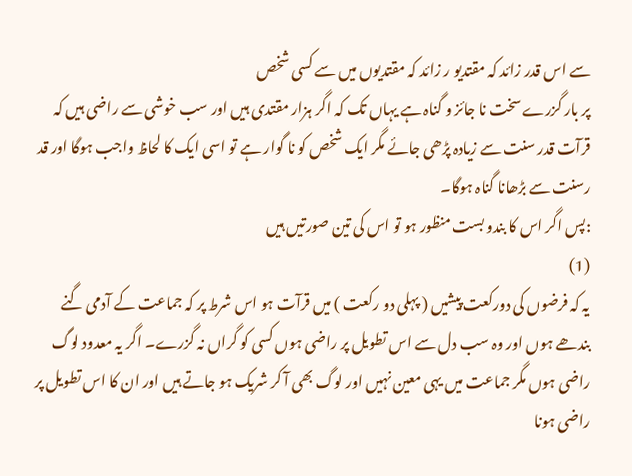سے اس قدر زائد کہ مقتدیو ر زائد کہ مقتدیوں میں سے کسی شخص
پر بار گزرے سخت نا جائز و گناہ ہے یہاں تک کہ اگر ہزار مقتدی ہیں اور سب خوشی سے راضی ہیں کہ قرآت قدر سنت سے زیادہ پڑھی جائے مگر ایک شخص کو نا گوار ہے تو اسی ایک کا لحاظ واجب ہوگا اور قد رسنت سے بڑھانا گناہ ہوگا۔
:پس اگر اس کا بندو بست منظور ہو تو اس کی تین صورتیں ہیں
(1)
یہ کہ فرضوں کی دورکعت پیشیں ( پہلی دو رکعت ) میں قرآت ہو اس شرط پر کہ جماعت کے آدمی گنے بندھے ہوں اور وہ سب دل سے اس تطویل پر راضی ہوں کسی کو گراں نہ گزرے۔ اگر یہ معدود لوگ راضی ہوں مگر جماعت میں یہی معین نہیں اور لوگ بھی آ کر شریک ہو جاتے ہیں اور ان کا اس تطویل پر راضی ہونا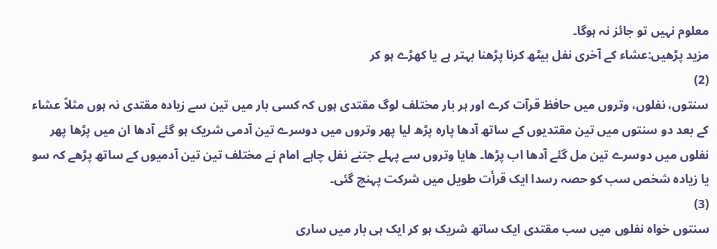معلوم نہیں تو جائز نہ ہوگا۔
مزید پڑھیں:عشاء کے آخری نفل بیٹھ کرنا پڑھنا بہتر ہے یا کھڑے ہو کر
(2)
سنتوں، نفلوں، وتروں میں حافظ قرآت کرے اور ہر بار مختلف لوگ مقتدی ہوں کہ کسی بار میں تین سے زیادہ مقتدی نہ ہوں مثلاً عشاء کے بعد دو سنتوں میں تین مقتدیوں کے ساتھ آدھا پارہ پڑھ لیا پھر وتروں میں دوسرے تین آدمی شریک ہو گئے آدھا ان میں پڑھا پھر نفلوں میں دوسرے تین مل گئے آدھا اب پڑھا۔ ھایا وتروں سے پہلے جتنے نفل چاہے امام نے مختلف تین تین آدمیوں کے ساتھ پڑھے کہ سو یا زیادہ شخص سب کو حصہ رسدا ایک قرأت طویل میں شرکت پہنچ گئی۔
(3)
سنتوں خواہ نفلوں میں سب مقتدی ایک ساتھ شریک ہو کر ایک ہی بار میں ساری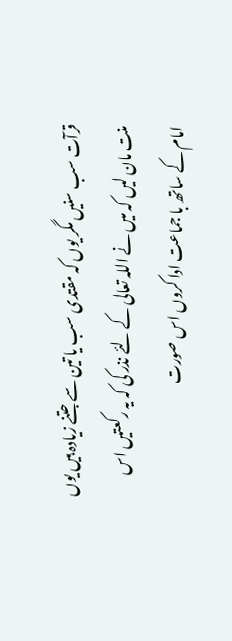قرآت سب سنیں مگر یوں کہ مقتدی سب یا تین سے جتنے زیادہ ہیں یوں منت مان لیں کہ میں نے اللہ تعالی کے لئے نذر کی کہ یہ رکعتیں اس امام کے ساتھ با جماعت ادا کروں اس صورت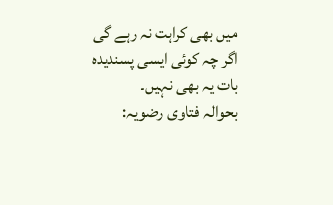میں بھی کراہت نہ رہے گی اگر چہ کوئی ایسی پسندیدہ بات یہ بھی نہیں۔
بحوالہ فتاوی رضویہ: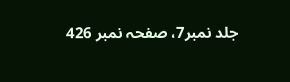جلد نمبر7، صفحہ نمبر 426